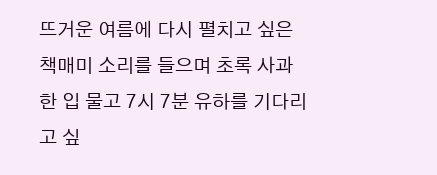뜨거운 여름에 다시 펼치고 싶은 책매미 소리를 들으며 초록 사과 한 입 물고 7시 7분 유하를 기다리고 싶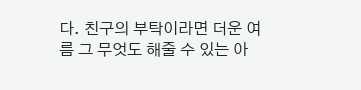다. 친구의 부탁이라면 더운 여름 그 무엇도 해줄 수 있는 아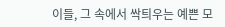이들, 그 속에서 싹틔우는 예쁜 모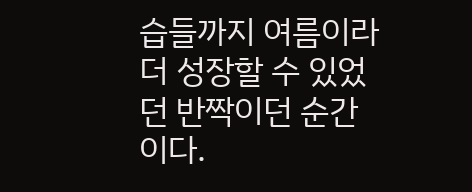습들까지 여름이라 더 성장할 수 있었던 반짝이던 순간이다.